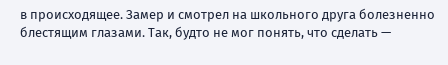в происходящее. Замер и смотрел на школьного друга болезненно блестящим глазами. Так, будто не мог понять, что сделать —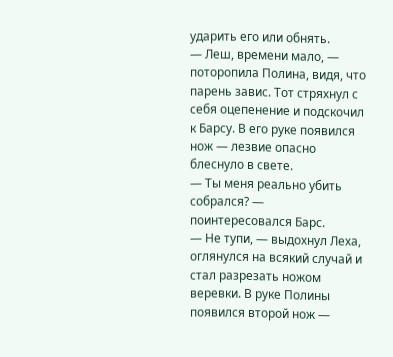ударить его или обнять.
— Леш, времени мало, — поторопила Полина, видя, что парень завис. Тот стряхнул с себя оцепенение и подскочил к Барсу. В его руке появился нож — лезвие опасно блеснуло в свете.
— Ты меня реально убить собрался? — поинтересовался Барс.
— Не тупи, — выдохнул Леха, оглянулся на всякий случай и стал разрезать ножом веревки. В руке Полины появился второй нож —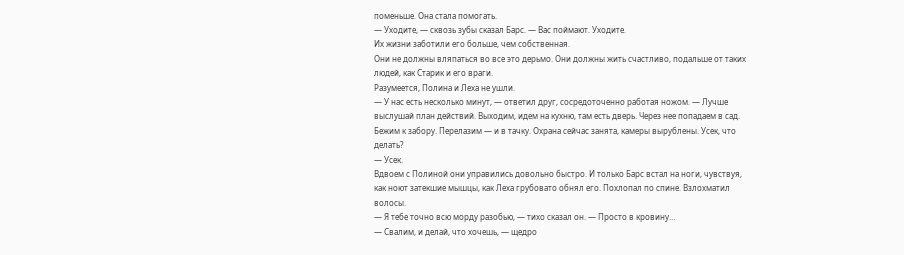поменьше. Она стала помогать.
— Уходите, — сквозь зубы сказал Барс. — Вас поймают. Уходите.
Их жизни заботили его больше, чем собственная.
Они не должны вляпаться во все это дерьмо. Они должны жить счастливо, подальше от таких людей, как Старик и его враги.
Разумеется, Полина и Леха не ушли.
— У нас есть несколько минут, — ответил друг, сосредоточенно работая ножом. — Лучше выслушай план действий. Выходим, идем на кухню, там есть дверь. Через нее попадаем в сад. Бежим к забору. Перелазим — и в тачку. Охрана сейчас занята, камеры вырублены. Усек, что делать?
— Усек.
Вдвоем с Полиной они управились довольно быстро. И только Барс встал на ноги, чувствуя, как ноют затекшие мышцы, как Леха грубовато обнял его. Похлопал по спине. Взлохматил волосы.
— Я тебе точно всю морду разобью, — тихо сказал он. — Просто в кровину…
— Свалим, и делай, что хочешь, — щедро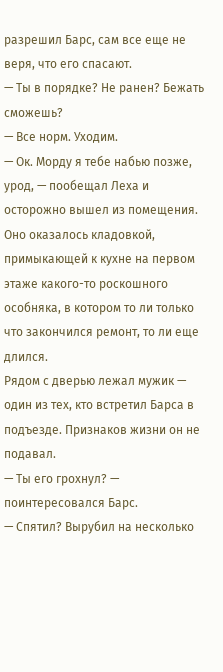разрешил Барс, сам все еще не веря, что его спасают.
— Ты в порядке? Не ранен? Бежать сможешь?
— Все норм. Уходим.
— Ок. Морду я тебе набью позже, урод, — пообещал Леха и осторожно вышел из помещения. Оно оказалось кладовкой, примыкающей к кухне на первом этаже какого-то роскошного особняка, в котором то ли только что закончился ремонт, то ли еще длился.
Рядом с дверью лежал мужик — один из тех, кто встретил Барса в подъезде. Признаков жизни он не подавал.
— Ты его грохнул? — поинтересовался Барс.
— Спятил? Вырубил на несколько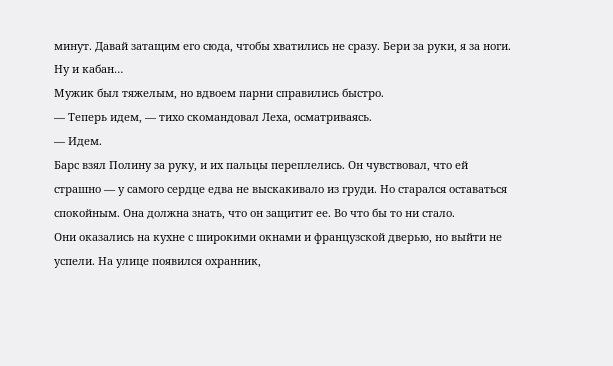минут. Давай затащим его сюда, чтобы хватились не сразу. Бери за руки, я за ноги. Ну и кабан…
Мужик был тяжелым, но вдвоем парни справились быстро.
— Теперь идем, — тихо скомандовал Леха, осматриваясь.
— Идем.
Барс взял Полину за руку, и их пальцы переплелись. Он чувствовал, что ей страшно — у самого сердце едва не выскакивало из груди. Но старался оставаться спокойным. Она должна знать, что он защитит ее. Во что бы то ни стало.
Они оказались на кухне с широкими окнами и французской дверью, но выйти не успели. На улице появился охранник,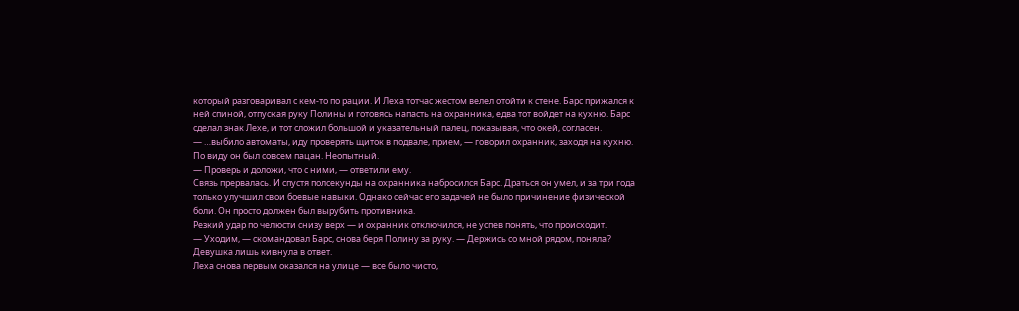который разговаривал с кем-то по рации. И Леха тотчас жестом велел отойти к стене. Барс прижался к ней спиной, отпуская руку Полины и готовясь напасть на охранника, едва тот войдет на кухню. Барс сделал знак Лехе, и тот сложил большой и указательный палец, показывая, что окей, согласен.
— …выбило автоматы, иду проверять щиток в подвале, прием, — говорил охранник, заходя на кухню. По виду он был совсем пацан. Неопытный.
— Проверь и доложи, что с ними, — ответили ему.
Связь прервалась. И спустя полсекунды на охранника набросился Барс. Драться он умел, и за три года только улучшил свои боевые навыки. Однако сейчас его задачей не было причинение физической боли. Он просто должен был вырубить противника.
Резкий удар по челюсти снизу верх — и охранник отключился, не успев понять, что происходит.
— Уходим, — скомандовал Барс, снова беря Полину за руку. — Держись со мной рядом, поняла?
Девушка лишь кивнула в ответ.
Леха снова первым оказался на улице — все было чисто,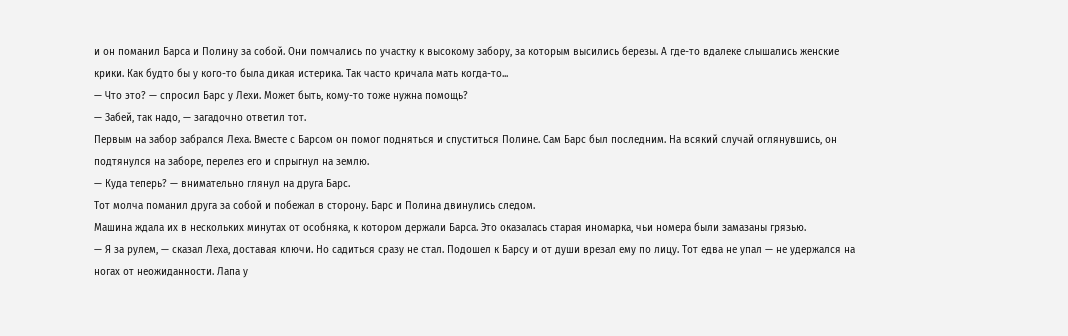и он поманил Барса и Полину за собой. Они помчались по участку к высокому забору, за которым высились березы. А где-то вдалеке слышались женские крики. Как будто бы у кого-то была дикая истерика. Так часто кричала мать когда-то...
— Что это? — спросил Барс у Лехи. Может быть, кому-то тоже нужна помощь?
— Забей, так надо, — загадочно ответил тот.
Первым на забор забрался Леха. Вместе с Барсом он помог подняться и спуститься Полине. Сам Барс был последним. На всякий случай оглянувшись, он подтянулся на заборе, перелез его и спрыгнул на землю.
— Куда теперь? — внимательно глянул на друга Барс.
Тот молча поманил друга за собой и побежал в сторону. Барс и Полина двинулись следом.
Машина ждала их в нескольких минутах от особняка, к котором держали Барса. Это оказалась старая иномарка, чьи номера были замазаны грязью.
— Я за рулем, — сказал Леха, доставая ключи. Но садиться сразу не стал. Подошел к Барсу и от души врезал ему по лицу. Тот едва не упал — не удержался на ногах от неожиданности. Лапа у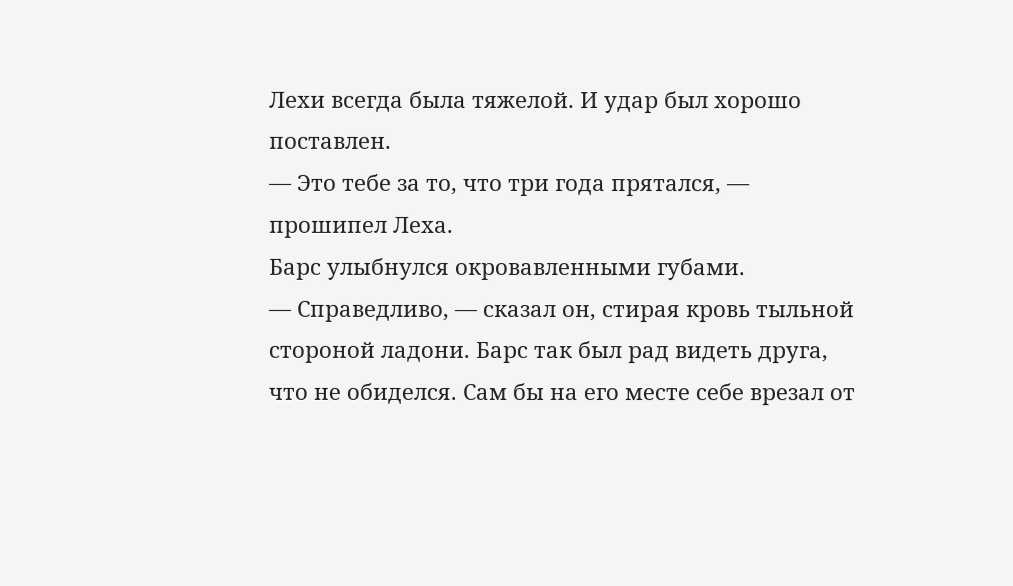Лехи всегда была тяжелой. И удар был хорошо поставлен.
— Это тебе за то, что три года прятался, — прошипел Леха.
Барс улыбнулся окровавленными губами.
— Справедливо, — сказал он, стирая кровь тыльной стороной ладони. Барс так был рад видеть друга, что не обиделся. Сам бы на его месте себе врезал от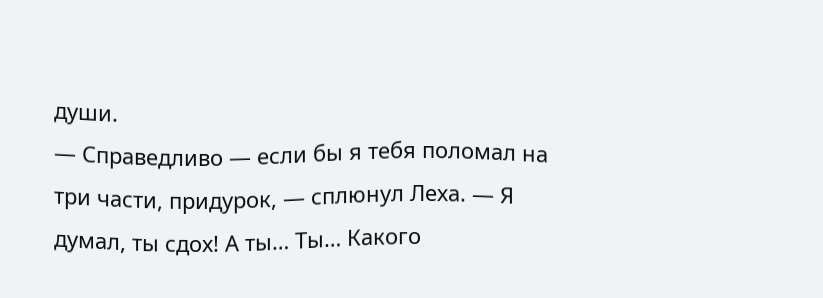души.
— Справедливо — если бы я тебя поломал на три части, придурок, — сплюнул Леха. — Я думал, ты сдох! А ты… Ты… Какого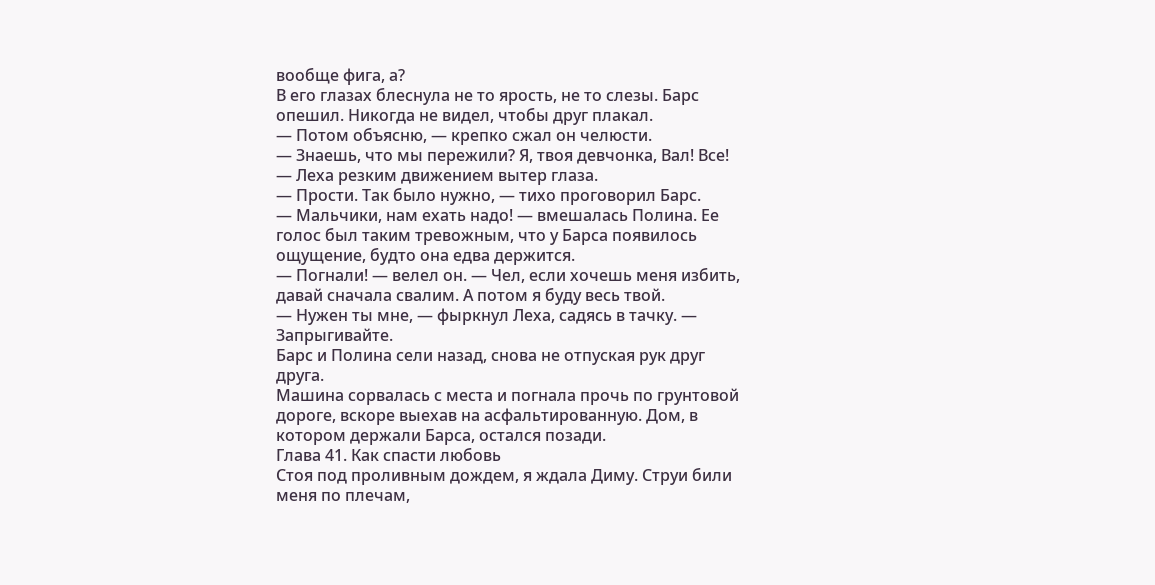вообще фига, а?
В его глазах блеснула не то ярость, не то слезы. Барс опешил. Никогда не видел, чтобы друг плакал.
— Потом объясню, — крепко сжал он челюсти.
— Знаешь, что мы пережили? Я, твоя девчонка, Вал! Все! — Леха резким движением вытер глаза.
— Прости. Так было нужно, — тихо проговорил Барс.
— Мальчики, нам ехать надо! — вмешалась Полина. Ее голос был таким тревожным, что у Барса появилось ощущение, будто она едва держится.
— Погнали! — велел он. — Чел, если хочешь меня избить, давай сначала свалим. А потом я буду весь твой.
— Нужен ты мне, — фыркнул Леха, садясь в тачку. — Запрыгивайте.
Барс и Полина сели назад, снова не отпуская рук друг друга.
Машина сорвалась с места и погнала прочь по грунтовой дороге, вскоре выехав на асфальтированную. Дом, в котором держали Барса, остался позади.
Глава 41. Как спасти любовь
Стоя под проливным дождем, я ждала Диму. Струи били меня по плечам,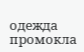одежда промокла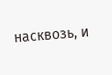насквозь, и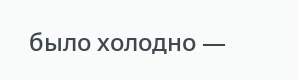было холодно —